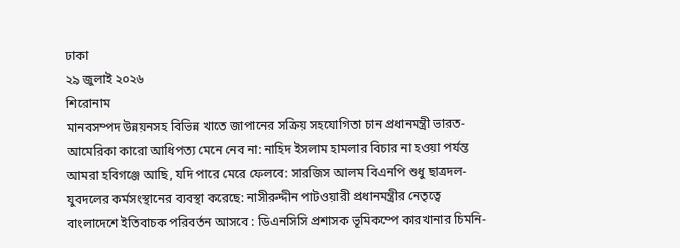ঢাকা
২৯ জুলাই ২০২৬
শিরোনাম
মানবসম্পদ উন্নয়নসহ বিভিন্ন খাতে জাপানের সক্রিয় সহযোগিতা চান প্রধানমন্ত্রী ভারত-আমেরিকা কারো আধিপত্য মেনে নেব না: নাহিদ ইসলাম হামলার বিচার না হওয়া পর্যন্ত আমরা হবিগঞ্জে আছি, যদি পারে মেরে ফেলবে: সারজিস আলম বিএনপি শুধু ছাত্রদল-যুবদলের কর্মসংস্থানের ব্যবস্থা করেছে: নাসীরুদ্দীন পাটওয়ারী প্রধানমন্ত্রীর নেতৃত্বে বাংলাদেশে ইতিবাচক পরিবর্তন আসবে : ডিএনসিসি প্রশাসক ভূমিকম্পে কারখানার চিমনি-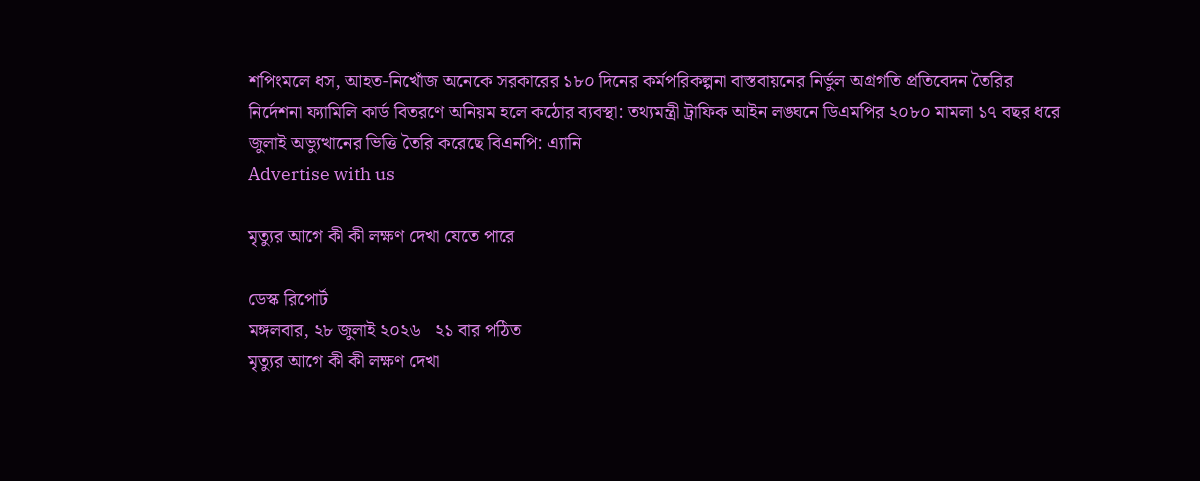শপিংমলে ধস, আহত-নিখোঁজ অনেকে সরকারের ১৮০ দিনের কর্মপরিকল্পনা বাস্তবায়নের নির্ভুল অগ্রগতি প্রতিবেদন তৈরির নির্দেশনা ফ্যামিলি কার্ড বিতরণে অনিয়ম হলে কঠোর ব্যবস্থা: তথ্যমন্ত্রী ট্রাফিক আইন লঙ্ঘনে ডিএমপির ২০৮০ মামলা ১৭ বছর ধরে জুলাই অভ্যুত্থানের ভিত্তি তৈরি করেছে বিএনপি: এ্যানি
Advertise with us

মৃত্যুর আগে কী কী লক্ষণ দেখা যেতে পারে

ডেস্ক রিপোর্ট
মঙ্গলবার, ২৮ জুলাই ২০২৬   ২১ বার পঠিত
মৃত্যুর আগে কী কী লক্ষণ দেখা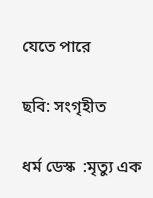যেতে পারে

ছবি: সংগৃহীত

ধর্ম ডেস্ক  :মৃত্যু এক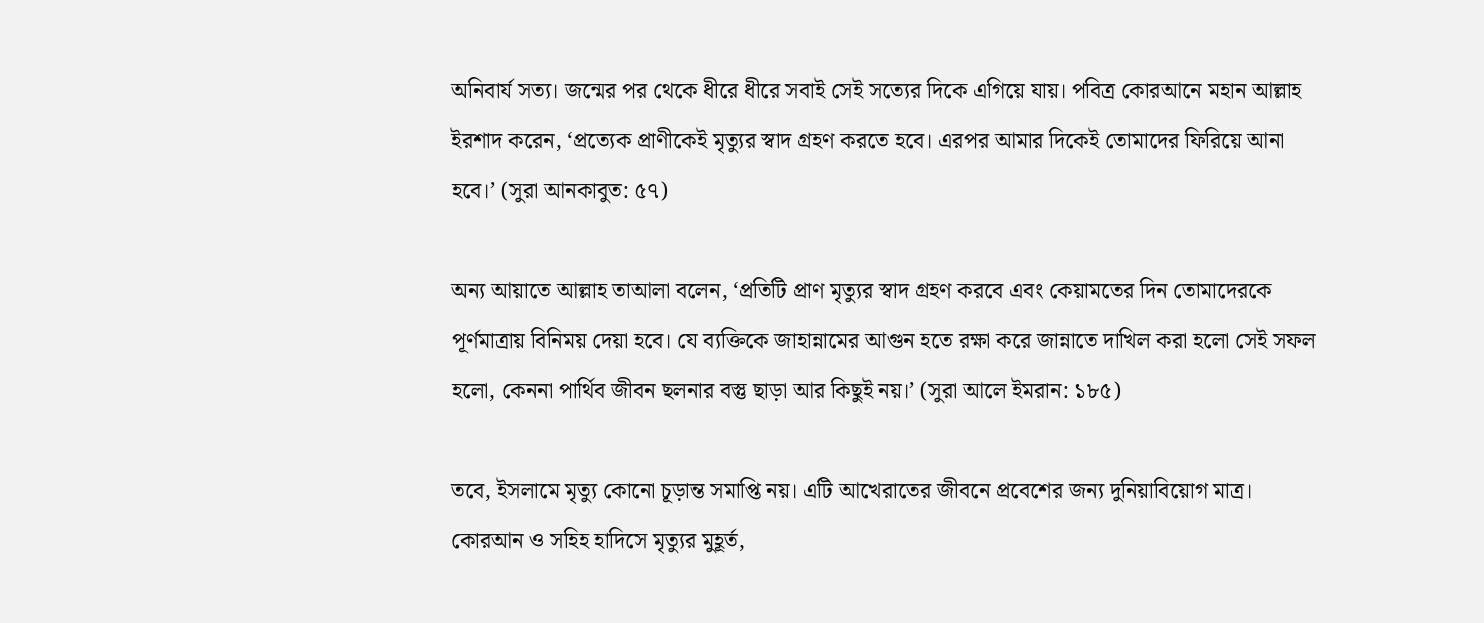অনিবার্য সত্য। জন্মের পর থেকে ধীরে ধীরে সবাই সেই সত্যের দিকে এগিয়ে যায়। পবিত্র কোরআনে মহান আল্লাহ ইরশাদ করেন, ‘প্রত্যেক প্রাণীকেই মৃত্যুর স্বাদ গ্রহণ করতে হবে। এরপর আমার দিকেই তোমাদের ফিরিয়ে আনা হবে।’ (সুরা আনকাবুত: ৫৭)

অন্য আয়াতে আল্লাহ তাআলা বলেন, ‘প্রতিটি প্রাণ মৃত্যুর স্বাদ গ্রহণ করবে এবং কেয়ামতের দিন তোমাদেরকে পূর্ণমাত্রায় বিনিময় দেয়া হবে। যে ব্যক্তিকে জাহান্নামের আগুন হতে রক্ষা করে জান্নাতে দাখিল করা হলো সেই সফল হলো, কেননা পার্থিব জীবন ছলনার বস্তু ছাড়া আর কিছুই নয়।’ (সুরা আলে ইমরান: ১৮৫)

তবে, ইসলামে মৃত্যু কোনো চূড়ান্ত সমাপ্তি নয়। এটি আখেরাতের জীবনে প্রবেশের জন্য দুনিয়াবিয়োগ মাত্র। কোরআন ও সহিহ হাদিসে মৃত্যুর মুহূর্ত,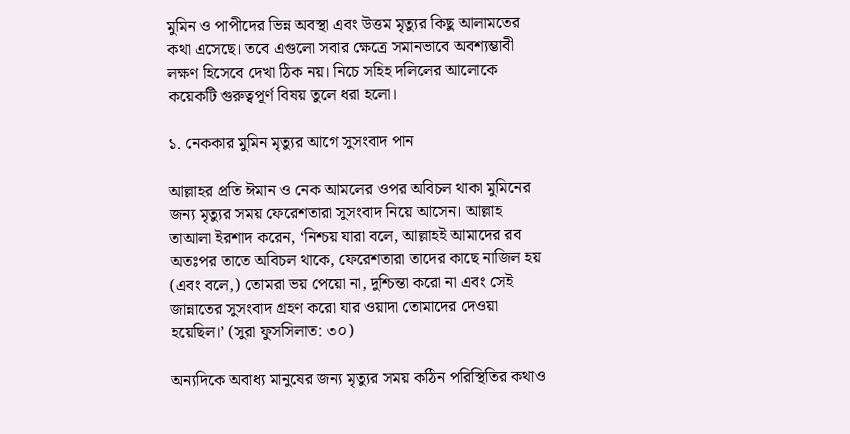মুমিন ও পাপীদের ভিন্ন অবস্থা এবং উত্তম মৃত্যুর কিছু আলামতের কথা এসেছে। তবে এগুলো সবার ক্ষেত্রে সমানভাবে অবশ্যম্ভাবী লক্ষণ হিসেবে দেখা ঠিক নয়। নিচে সহিহ দলিলের আলোকে কয়েকটি গুরুত্বপূর্ণ বিষয় তুলে ধরা হলো।

১. নেককার মুমিন মৃত্যুর আগে সুসংবাদ পান

আল্লাহর প্রতি ঈমান ও নেক আমলের ওপর অবিচল থাকা মুমিনের জন্য মৃত্যুর সময় ফেরেশতারা সুসংবাদ নিয়ে আসেন। আল্লাহ তাআলা ইরশাদ করেন, ‘নিশ্চয় যারা বলে, আল্লাহই আমাদের রব অতঃপর তাতে অবিচল থাকে, ফেরেশতারা তাদের কাছে নাজিল হয় (এবং বলে,) তোমরা ভয় পেয়ো না, দুশ্চিন্তা করো না এবং সেই জান্নাতের সুসংবাদ গ্রহণ করো যার ওয়াদা তোমাদের দেওয়া হয়েছিল।’ (সুরা ফুসসিলাত: ৩০)

অন্যদিকে অবাধ্য মানুষের জন্য মৃত্যুর সময় কঠিন পরিস্থিতির কথাও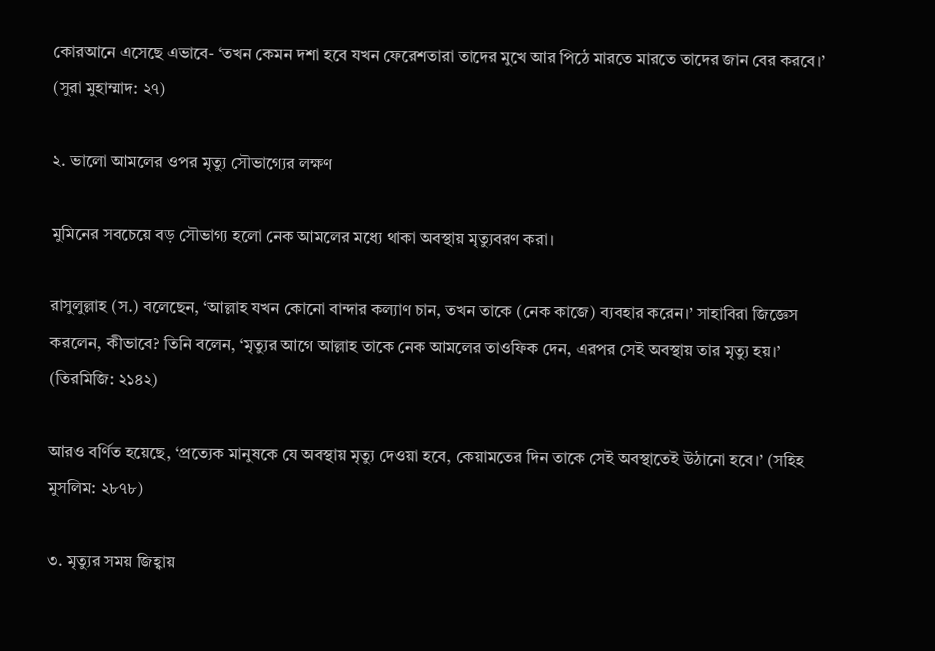কোরআনে এসেছে এভাবে- ‘তখন কেমন দশা হবে যখন ফেরেশতারা তাদের মুখে আর পিঠে মারতে মারতে তাদের জান বের করবে।’ (সুরা মুহাম্মাদ: ২৭)

২. ভালো আমলের ওপর মৃত্যু সৌভাগ্যের লক্ষণ

মুমিনের সবচেয়ে বড় সৌভাগ্য হলো নেক আমলের মধ্যে থাকা অবস্থায় মৃত্যুবরণ করা।

রাসুলুল্লাহ (স.) বলেছেন, ‘আল্লাহ যখন কোনো বান্দার কল্যাণ চান, তখন তাকে (নেক কাজে) ব্যবহার করেন।’ সাহাবিরা জিজ্ঞেস করলেন, কীভাবে? তিনি বলেন, ‘মৃত্যুর আগে আল্লাহ তাকে নেক আমলের তাওফিক দেন, এরপর সেই অবস্থায় তার মৃত্যু হয়।’ (তিরমিজি: ২১৪২)

আরও বর্ণিত হয়েছে, ‘প্রত্যেক মানুষকে যে অবস্থায় মৃত্যু দেওয়া হবে, কেয়ামতের দিন তাকে সেই অবস্থাতেই উঠানো হবে।’ (সহিহ মুসলিম: ২৮৭৮)

৩. মৃত্যুর সময় জিহ্বায়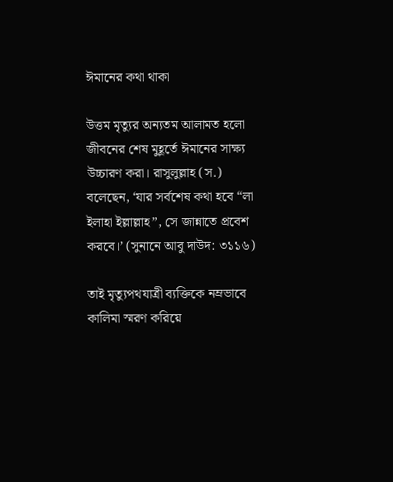ঈমানের কথা থাকা

উত্তম মৃত্যুর অন্যতম আলামত হলো জীবনের শেষ মুহূর্তে ঈমানের সাক্ষ্য উচ্চারণ করা। রাসুলুল্লাহ (স.) বলেছেন, ‘যার সর্বশেষ কথা হবে “লা ইলাহা ইল্লাল্লাহ”, সে জান্নাতে প্রবেশ করবে।’ (সুনানে আবু দাউদ: ৩১১৬)

তাই মৃত্যুপথযাত্রী ব্যক্তিকে নম্রভাবে কালিমা স্মরণ করিয়ে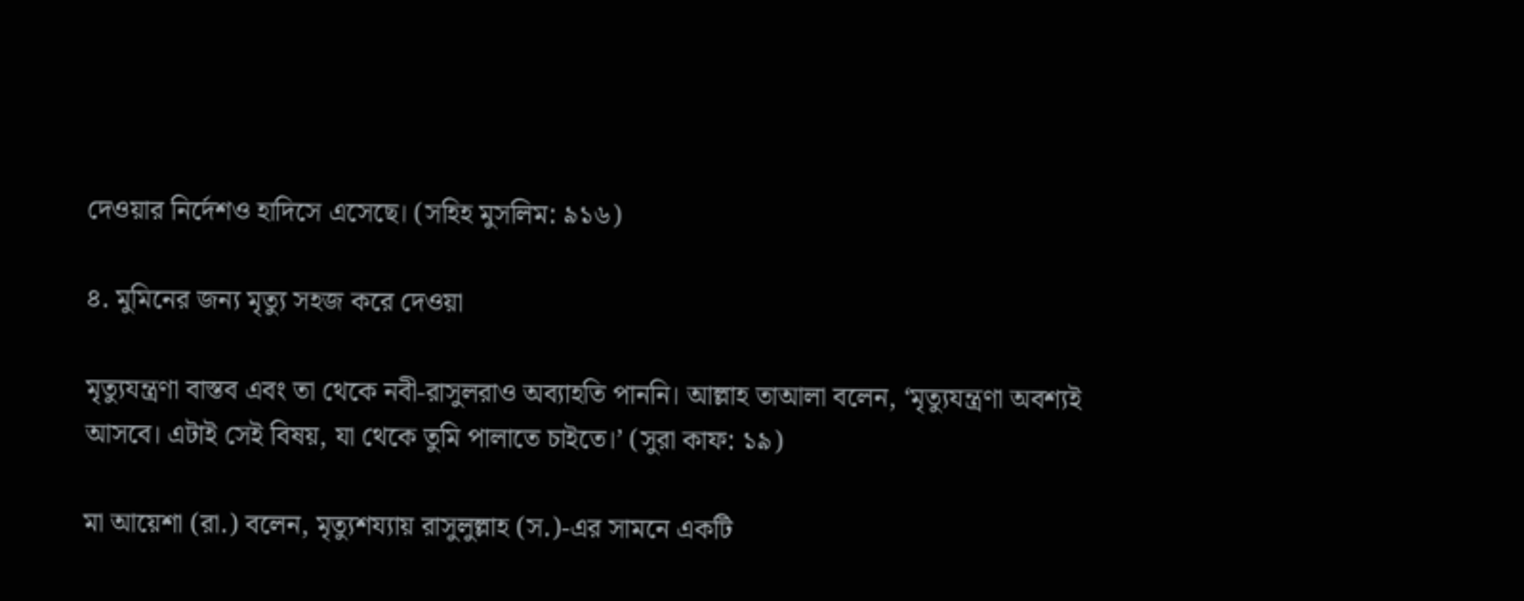দেওয়ার নির্দেশও হাদিসে এসেছে। (সহিহ মুসলিম: ৯১৬)

৪. মুমিনের জন্য মৃত্যু সহজ করে দেওয়া

মৃত্যুযন্ত্রণা বাস্তব এবং তা থেকে নবী-রাসুলরাও অব্যাহতি পাননি। আল্লাহ তাআলা বলেন, ‘মৃত্যুযন্ত্রণা অবশ্যই আসবে। এটাই সেই বিষয়, যা থেকে তুমি পালাতে চাইতে।’ (সুরা কাফ: ১৯)

মা আয়েশা (রা.) বলেন, মৃত্যুশয্যায় রাসুলুল্লাহ (স.)-এর সামনে একটি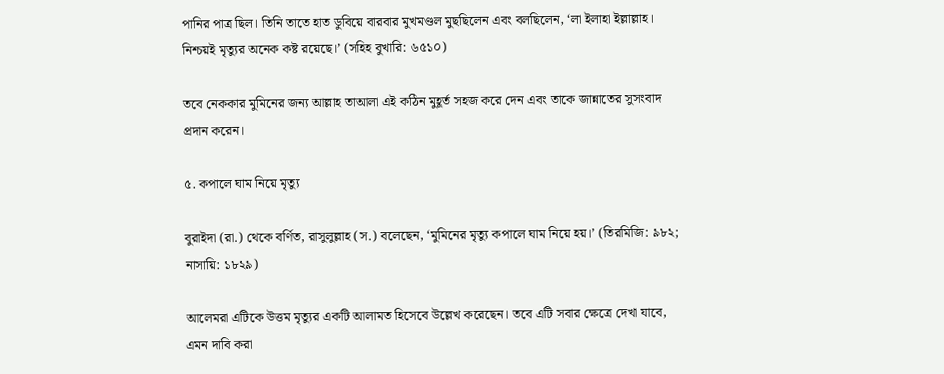পানির পাত্র ছিল। তিনি তাতে হাত ডুবিয়ে বারবার মুখমণ্ডল মুছছিলেন এবং বলছিলেন, ‘লা ইলাহা ইল্লাল্লাহ। নিশ্চয়ই মৃত্যুর অনেক কষ্ট রয়েছে।’ (সহিহ বুখারি: ৬৫১০)

তবে নেককার মুমিনের জন্য আল্লাহ তাআলা এই কঠিন মুহূর্ত সহজ করে দেন এবং তাকে জান্নাতের সুসংবাদ প্রদান করেন।

৫. কপালে ঘাম নিয়ে মৃত্যু

বুরাইদা (রা.) থেকে বর্ণিত, রাসুলুল্লাহ (স.) বলেছেন, ‘মুমিনের মৃত্যু কপালে ঘাম নিয়ে হয়।’ (তিরমিজি: ৯৮২; নাসায়ি: ১৮২৯)

আলেমরা এটিকে উত্তম মৃত্যুর একটি আলামত হিসেবে উল্লেখ করেছেন। তবে এটি সবার ক্ষেত্রে দেখা যাবে, এমন দাবি করা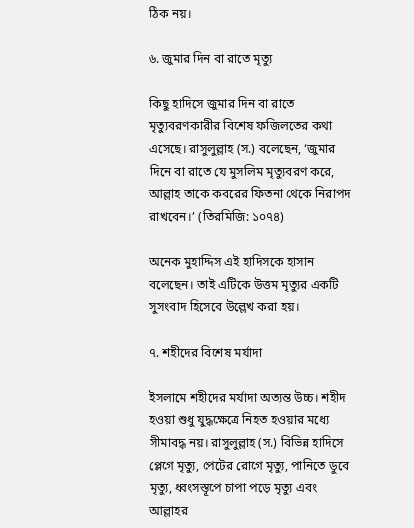ঠিক নয়।

৬. জুমার দিন বা রাতে মৃত্যু

কিছু হাদিসে জুমার দিন বা রাতে মৃত্যুবরণকারীর বিশেষ ফজিলতের কথা এসেছে। রাসুলুল্লাহ (স.) বলেছেন, ‘জুমার দিনে বা রাতে যে মুসলিম মৃত্যুবরণ করে, আল্লাহ তাকে কবরের ফিতনা থেকে নিরাপদ রাখবেন।’ (তিরমিজি: ১০৭৪)

অনেক মুহাদ্দিস এই হাদিসকে হাসান বলেছেন। তাই এটিকে উত্তম মৃত্যুর একটি সুসংবাদ হিসেবে উল্লেখ করা হয়।

৭. শহীদের বিশেষ মর্যাদা

ইসলামে শহীদের মর্যাদা অত্যন্ত উচ্চ। শহীদ হওয়া শুধু যুদ্ধক্ষেত্রে নিহত হওয়ার মধ্যে সীমাবদ্ধ নয়। রাসুলুল্লাহ (স.) বিভিন্ন হাদিসে প্লেগে মৃত্যু, পেটের রোগে মৃত্যু, পানিতে ডুবে মৃত্যু, ধ্বংসস্তূপে চাপা পড়ে মৃত্যু এবং আল্লাহর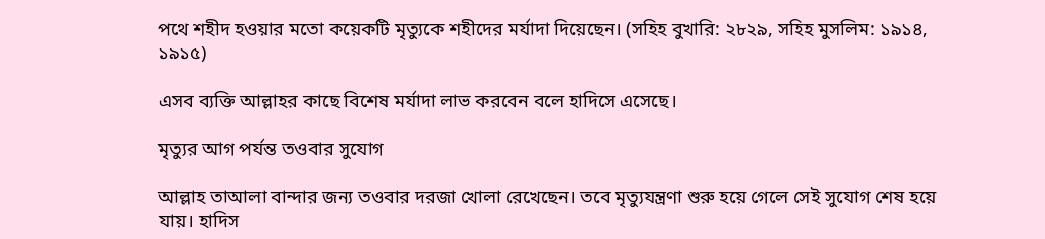পথে শহীদ হওয়ার মতো কয়েকটি মৃত্যুকে শহীদের মর্যাদা দিয়েছেন। (সহিহ বুখারি: ২৮২৯, সহিহ মুসলিম: ১৯১৪, ১৯১৫)

এসব ব্যক্তি আল্লাহর কাছে বিশেষ মর্যাদা লাভ করবেন বলে হাদিসে এসেছে।

মৃত্যুর আগ পর্যন্ত তওবার সুযোগ

আল্লাহ তাআলা বান্দার জন্য তওবার দরজা খোলা রেখেছেন। তবে মৃত্যুযন্ত্রণা শুরু হয়ে গেলে সেই সুযোগ শেষ হয়ে যায়। হাদিস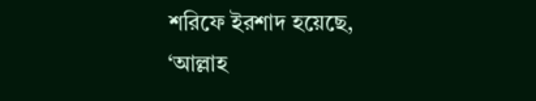শরিফে ইরশাদ হয়েছে, ‘আল্লাহ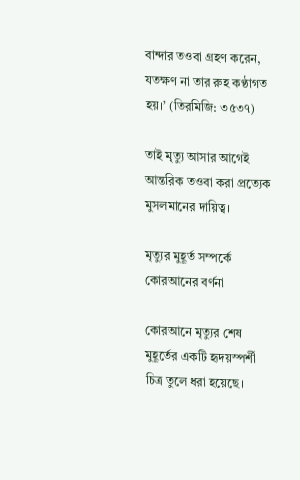বান্দার তওবা গ্রহণ করেন, যতক্ষণ না তার রুহ কণ্ঠাগত হয়।’ (তিরমিজি: ৩৫৩৭)

তাই মৃত্যু আসার আগেই আন্তরিক তওবা করা প্রত্যেক মুসলমানের দায়িত্ব।

মৃত্যুর মুহূর্ত সম্পর্কে কোরআনের বর্ণনা

কোরআনে মৃত্যুর শেষ মুহূর্তের একটি হৃদয়স্পর্শী চিত্র তুলে ধরা হয়েছে।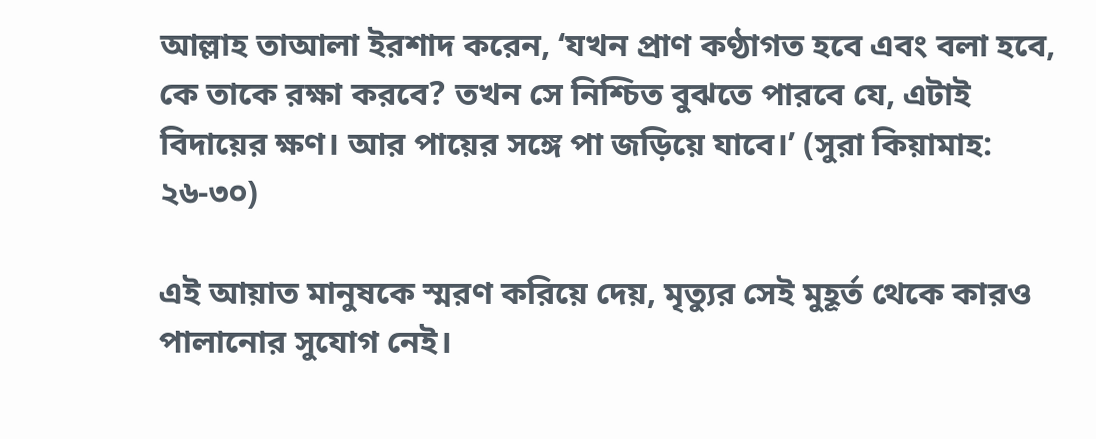আল্লাহ তাআলা ইরশাদ করেন, ‘যখন প্রাণ কণ্ঠাগত হবে এবং বলা হবে, কে তাকে রক্ষা করবে? তখন সে নিশ্চিত বুঝতে পারবে যে, এটাই বিদায়ের ক্ষণ। আর পায়ের সঙ্গে পা জড়িয়ে যাবে।’ (সুরা কিয়ামাহ: ২৬-৩০)

এই আয়াত মানুষকে স্মরণ করিয়ে দেয়, মৃত্যুর সেই মুহূর্ত থেকে কারও পালানোর সুযোগ নেই।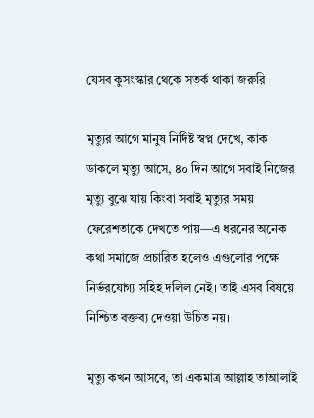যেসব কুসংস্কার থেকে সতর্ক থাকা জরুরি

মৃত্যুর আগে মানুষ নির্দিষ্ট স্বপ্ন দেখে, কাক ডাকলে মৃত্যু আসে, ৪০ দিন আগে সবাই নিজের মৃত্যু বুঝে যায় কিংবা সবাই মৃত্যুর সময় ফেরেশতাকে দেখতে পায়—এ ধরনের অনেক কথা সমাজে প্রচারিত হলেও এগুলোর পক্ষে নির্ভরযোগ্য সহিহ দলিল নেই। তাই এসব বিষয়ে নিশ্চিত বক্তব্য দেওয়া উচিত নয়।

মৃত্যু কখন আসবে, তা একমাত্র আল্লাহ তাআলাই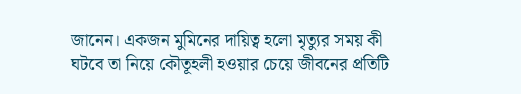জানেন। একজন মুমিনের দায়িত্ব হলো মৃত্যুর সময় কী ঘটবে তা নিয়ে কৌতূহলী হওয়ার চেয়ে জীবনের প্রতিটি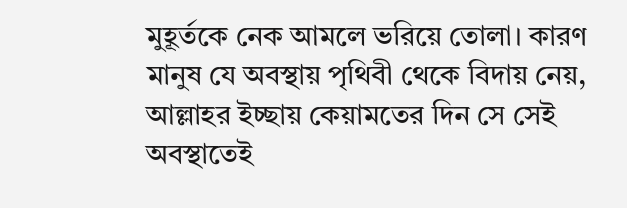মুহূর্তকে নেক আমলে ভরিয়ে তোলা। কারণ মানুষ যে অবস্থায় পৃথিবী থেকে বিদায় নেয়, আল্লাহর ইচ্ছায় কেয়ামতের দিন সে সেই অবস্থাতেই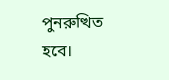পুনরুত্থিত হবে।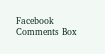Facebook Comments Box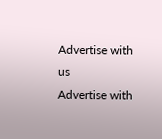Advertise with us
Advertise with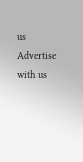us
Advertise with us